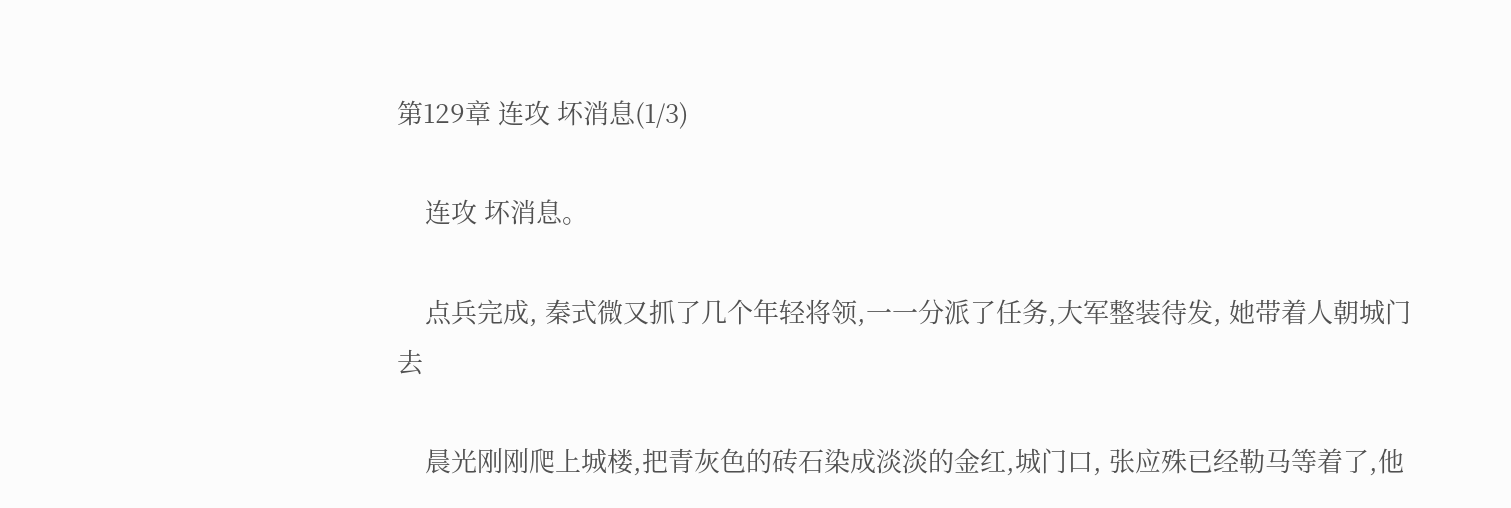第129章 连攻 坏消息(1/3)

    连攻 坏消息。

    点兵完成, 秦式微又抓了几个年轻将领,一一分派了任务,大军整装待发, 她带着人朝城门去

    晨光刚刚爬上城楼,把青灰色的砖石染成淡淡的金红,城门口, 张应殊已经勒马等着了,他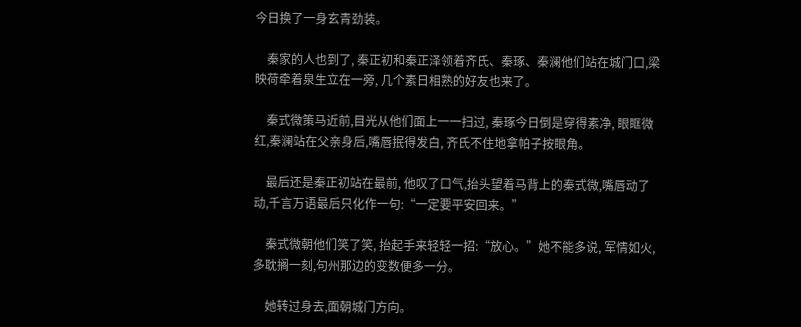今日换了一身玄青劲装。

    秦家的人也到了, 秦正初和秦正泽领着齐氏、秦琢、秦澜他们站在城门口,梁映荷牵着泉生立在一旁, 几个素日相熟的好友也来了。

    秦式微策马近前,目光从他们面上一一扫过, 秦琢今日倒是穿得素净, 眼眶微红,秦澜站在父亲身后,嘴唇抿得发白, 齐氏不住地拿帕子按眼角。

    最后还是秦正初站在最前, 他叹了口气,抬头望着马背上的秦式微,嘴唇动了动,千言万语最后只化作一句:“一定要平安回来。”

    秦式微朝他们笑了笑, 抬起手来轻轻一招:“放心。”她不能多说, 军情如火, 多耽搁一刻,句州那边的变数便多一分。

    她转过身去,面朝城门方向。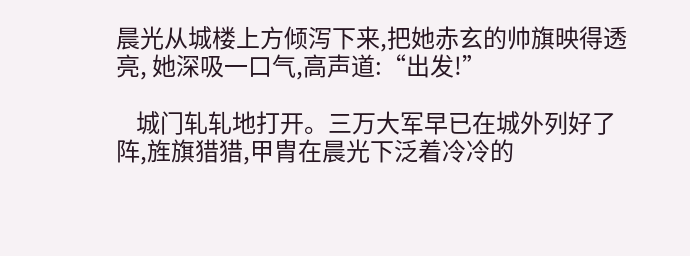晨光从城楼上方倾泻下来,把她赤玄的帅旗映得透亮, 她深吸一口气,高声道:“出发!”

    城门轧轧地打开。三万大军早已在城外列好了阵,旌旗猎猎,甲胄在晨光下泛着冷冷的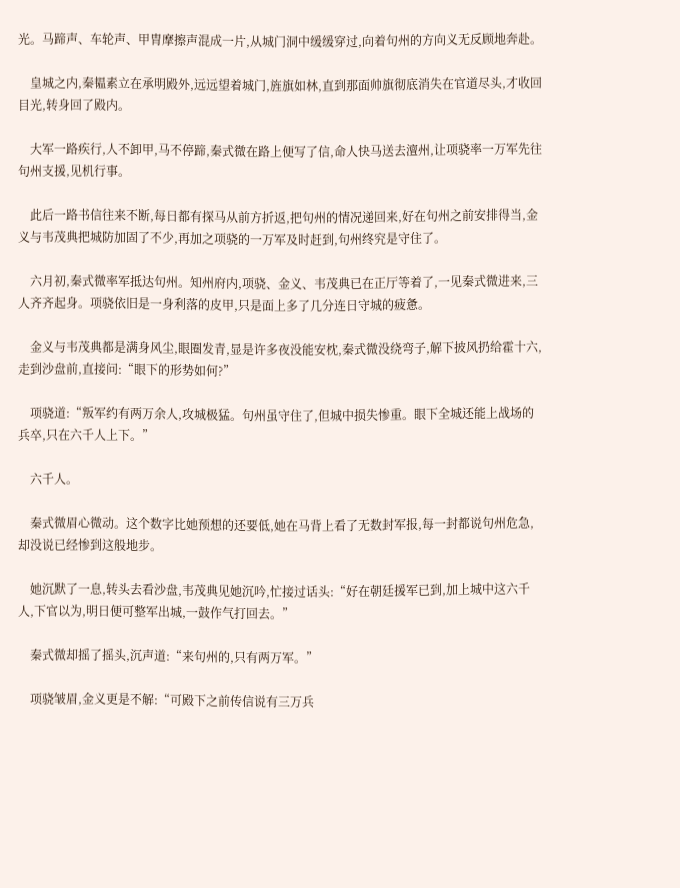光。马蹄声、车轮声、甲胄摩擦声混成一片,从城门洞中缓缓穿过,向着句州的方向义无反顾地奔赴。

    皇城之内,秦韫素立在承明殿外,远远望着城门,旌旗如林,直到那面帅旗彻底消失在官道尽头,才收回目光,转身回了殿内。

    大军一路疾行,人不卸甲,马不停蹄,秦式微在路上便写了信,命人快马送去澶州,让项骁率一万军先往句州支援,见机行事。

    此后一路书信往来不断,每日都有探马从前方折返,把句州的情况递回来,好在句州之前安排得当,金义与韦茂典把城防加固了不少,再加之项骁的一万军及时赶到,句州终究是守住了。

    六月初,秦式微率军抵达句州。知州府内,项骁、金义、韦茂典已在正厅等着了,一见秦式微进来,三人齐齐起身。项骁依旧是一身利落的皮甲,只是面上多了几分连日守城的疲惫。

    金义与韦茂典都是满身风尘,眼圈发青,显是许多夜没能安枕,秦式微没绕弯子,解下披风扔给霍十六,走到沙盘前,直接问:“眼下的形势如何?”

    项骁道:“叛军约有两万余人,攻城极猛。句州虽守住了,但城中损失惨重。眼下全城还能上战场的兵卒,只在六千人上下。”

    六千人。

    秦式微眉心微动。这个数字比她预想的还要低,她在马背上看了无数封军报,每一封都说句州危急,却没说已经惨到这般地步。

    她沉默了一息,转头去看沙盘,韦茂典见她沉吟,忙接过话头:“好在朝廷援军已到,加上城中这六千人,下官以为,明日便可整军出城,一鼓作气打回去。”

    秦式微却摇了摇头,沉声道:“来句州的,只有两万军。”

    项骁皱眉,金义更是不解:“可殿下之前传信说有三万兵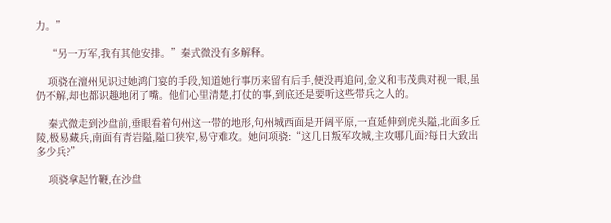力。”

    “另一万军,我有其他安排。”秦式微没有多解释。

    项骁在澶州见识过她鸿门宴的手段,知道她行事历来留有后手,便没再追问,金义和韦茂典对视一眼,虽仍不解,却也都识趣地闭了嘴。他们心里清楚,打仗的事,到底还是要听这些带兵之人的。

    秦式微走到沙盘前,垂眼看着句州这一带的地形,句州城西面是开阔平原,一直延伸到虎头隘,北面多丘陵,极易藏兵,南面有青岩隘,隘口狭窄,易守难攻。她问项骁:“这几日叛军攻城,主攻哪几面?每日大致出多少兵?”

    项骁拿起竹鞭,在沙盘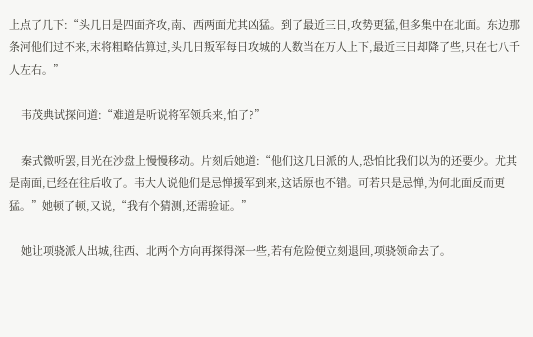上点了几下:“头几日是四面齐攻,南、西两面尤其凶猛。到了最近三日,攻势更猛,但多集中在北面。东边那条河他们过不来,末将粗略估算过,头几日叛军每日攻城的人数当在万人上下,最近三日却降了些,只在七八千人左右。”

    韦茂典试探问道:“难道是听说将军领兵来,怕了?”

    秦式微听罢,目光在沙盘上慢慢移动。片刻后她道:“他们这几日派的人,恐怕比我们以为的还要少。尤其是南面,已经在往后收了。韦大人说他们是忌惮援军到来,这话原也不错。可若只是忌惮,为何北面反而更猛。”她顿了顿,又说,“我有个猜测,还需验证。”

    她让项骁派人出城,往西、北两个方向再探得深一些,若有危险便立刻退回,项骁领命去了。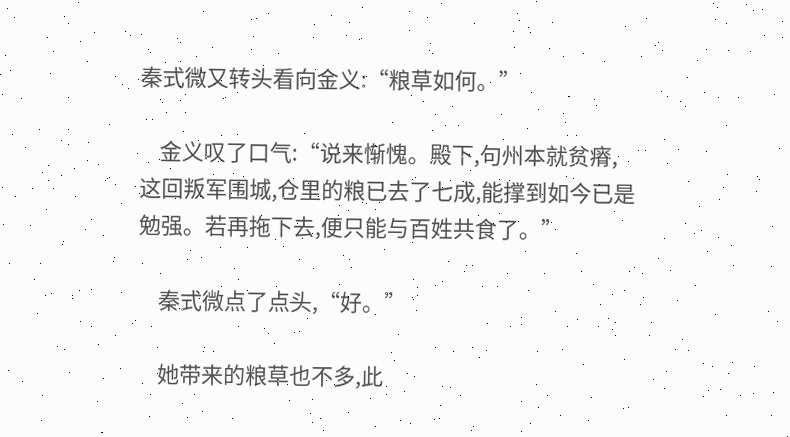秦式微又转头看向金义:“粮草如何。”

    金义叹了口气:“说来惭愧。殿下,句州本就贫瘠,这回叛军围城,仓里的粮已去了七成,能撑到如今已是勉强。若再拖下去,便只能与百姓共食了。”

    秦式微点了点头,“好。”

    她带来的粮草也不多,此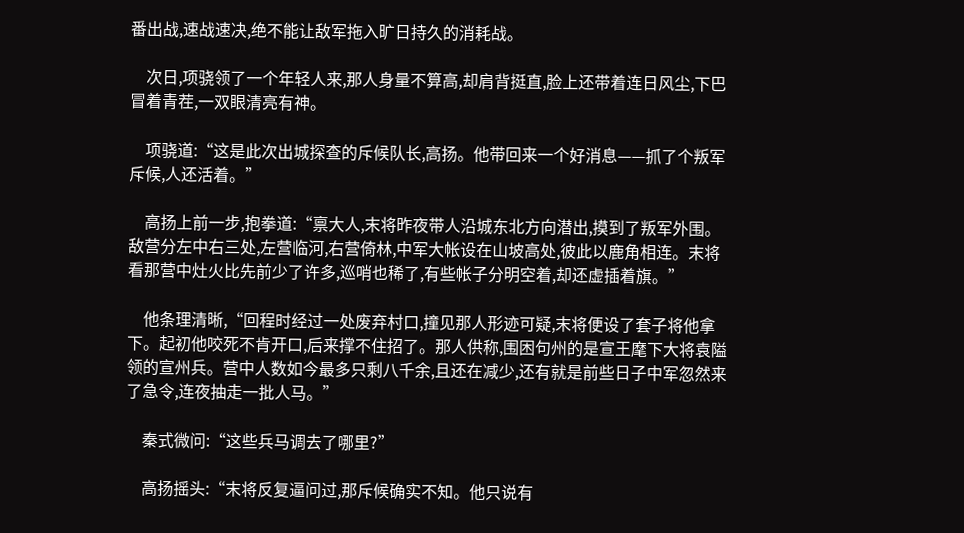番出战,速战速决,绝不能让敌军拖入旷日持久的消耗战。

    次日,项骁领了一个年轻人来,那人身量不算高,却肩背挺直,脸上还带着连日风尘,下巴冒着青茬,一双眼清亮有神。

    项骁道:“这是此次出城探查的斥候队长,高扬。他带回来一个好消息——抓了个叛军斥候,人还活着。”

    高扬上前一步,抱拳道:“禀大人,末将昨夜带人沿城东北方向潜出,摸到了叛军外围。敌营分左中右三处,左营临河,右营倚林,中军大帐设在山坡高处,彼此以鹿角相连。末将看那营中灶火比先前少了许多,巡哨也稀了,有些帐子分明空着,却还虚插着旗。”

    他条理清晰,“回程时经过一处废弃村口,撞见那人形迹可疑,末将便设了套子将他拿下。起初他咬死不肯开口,后来撑不住招了。那人供称,围困句州的是宣王麾下大将袁隘领的宣州兵。营中人数如今最多只剩八千余,且还在减少,还有就是前些日子中军忽然来了急令,连夜抽走一批人马。”

    秦式微问:“这些兵马调去了哪里?”

    高扬摇头:“末将反复逼问过,那斥候确实不知。他只说有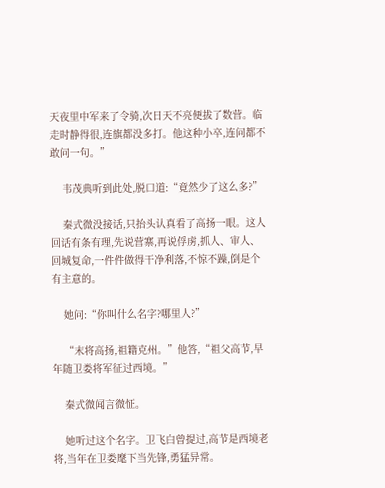天夜里中军来了令骑,次日天不亮便拔了数营。临走时静得很,连旗都没多打。他这种小卒,连问都不敢问一句。”

    韦茂典听到此处,脱口道:“竟然少了这么多?”

    秦式微没接话,只抬头认真看了高扬一眼。这人回话有条有理,先说营寨,再说俘虏,抓人、审人、回城复命,一件件做得干净利落,不惊不躁,倒是个有主意的。

    她问:“你叫什么名字?哪里人?”

    “末将高扬,祖籍克州。”他答,“祖父高节,早年随卫娄将军征过西境。”

    秦式微闻言微怔。

    她听过这个名字。卫飞白曾提过,高节是西境老将,当年在卫娄麾下当先锋,勇猛异常。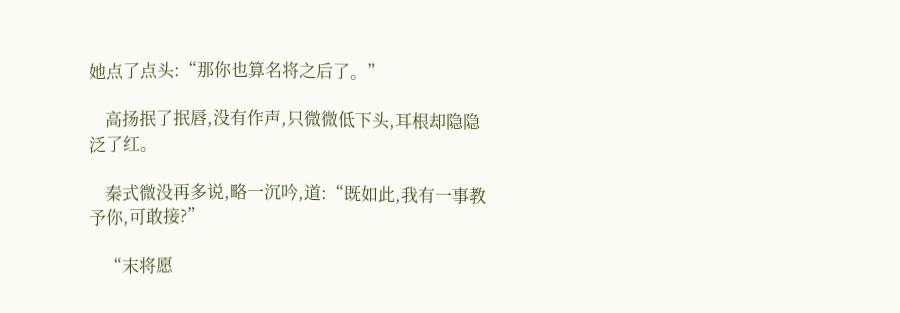她点了点头:“那你也算名将之后了。”

    高扬抿了抿唇,没有作声,只微微低下头,耳根却隐隐泛了红。

    秦式微没再多说,略一沉吟,道:“既如此,我有一事教予你,可敢接?”

    “末将愿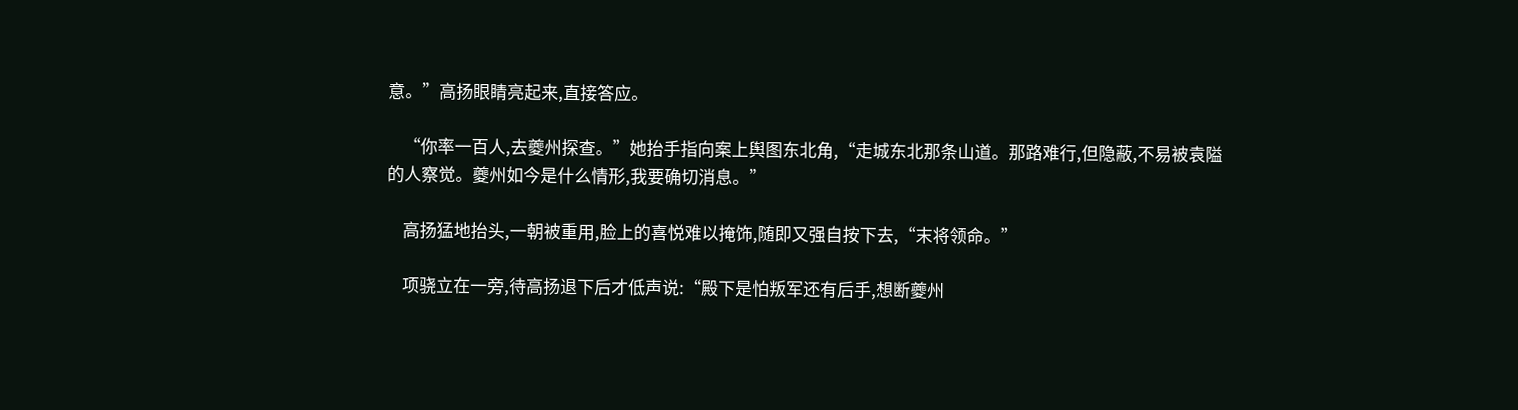意。”高扬眼睛亮起来,直接答应。

    “你率一百人,去夔州探查。”她抬手指向案上舆图东北角,“走城东北那条山道。那路难行,但隐蔽,不易被袁隘的人察觉。夔州如今是什么情形,我要确切消息。”

    高扬猛地抬头,一朝被重用,脸上的喜悦难以掩饰,随即又强自按下去,“末将领命。”

    项骁立在一旁,待高扬退下后才低声说:“殿下是怕叛军还有后手,想断夔州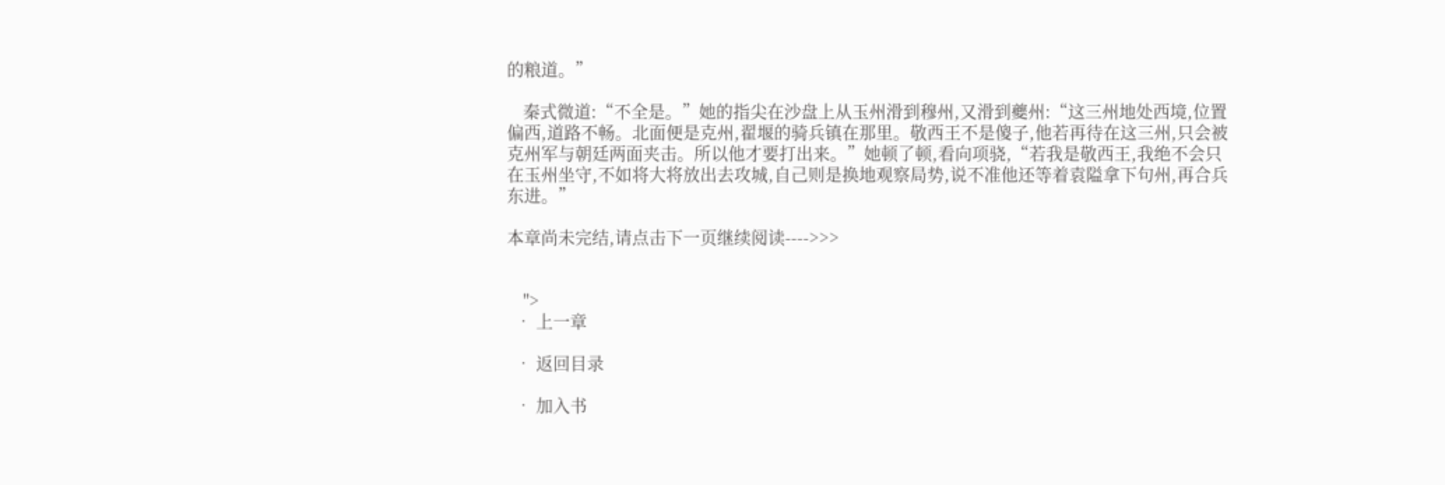的粮道。”

    秦式微道:“不全是。”她的指尖在沙盘上从玉州滑到穆州,又滑到夔州:“这三州地处西境,位置偏西,道路不畅。北面便是克州,翟堰的骑兵镇在那里。敬西王不是傻子,他若再待在这三州,只会被克州军与朝廷两面夹击。所以他才要打出来。”她顿了顿,看向项骁,“若我是敬西王,我绝不会只在玉州坐守,不如将大将放出去攻城,自己则是换地观察局势,说不准他还等着袁隘拿下句州,再合兵东进。”

本章尚未完结,请点击下一页继续阅读---->>>


    ">
  • 上一章

  • 返回目录

  • 加入书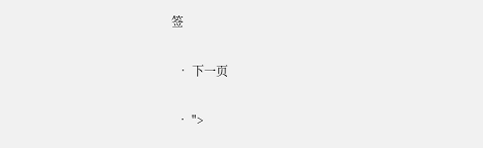签

  • 下一页

  • ">